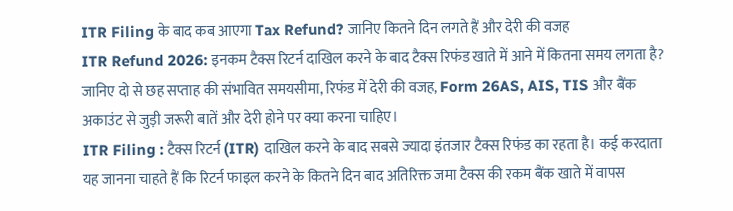ITR Filing के बाद कब आएगा Tax Refund? जानिए कितने दिन लगते हैं और देरी की वजह
ITR Refund 2026: इनकम टैक्स रिटर्न दाखिल करने के बाद टैक्स रिफंड खाते में आने में कितना समय लगता है? जानिए दो से छह सप्ताह की संभावित समयसीमा, रिफंड में देरी की वजह, Form 26AS, AIS, TIS और बैंक अकाउंट से जुड़ी जरूरी बातें और देरी होने पर क्या करना चाहिए।
ITR Filing : टैक्स रिटर्न (ITR) दाखिल करने के बाद सबसे ज्यादा इंतजार टैक्स रिफंड का रहता है। कई करदाता यह जानना चाहते हैं कि रिटर्न फाइल करने के कितने दिन बाद अतिरिक्त जमा टैक्स की रकम बैंक खाते में वापस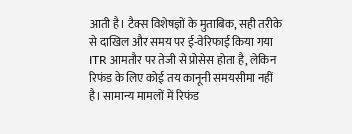आती है। टैक्स विशेषज्ञों के मुताबिक, सही तरीके से दाखिल और समय पर ई-वेरिफाई किया गया ITR आमतौर पर तेजी से प्रोसेस होता है, लेकिन रिफंड के लिए कोई तय कानूनी समयसीमा नहीं है। सामान्य मामलों में रिफंड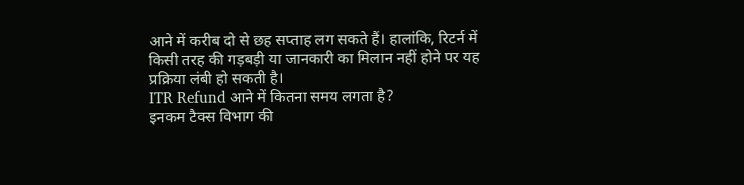आने में करीब दो से छह सप्ताह लग सकते हैं। हालांकि, रिटर्न में किसी तरह की गड़बड़ी या जानकारी का मिलान नहीं होने पर यह प्रक्रिया लंबी हो सकती है।
ITR Refund आने में कितना समय लगता है?
इनकम टैक्स विभाग की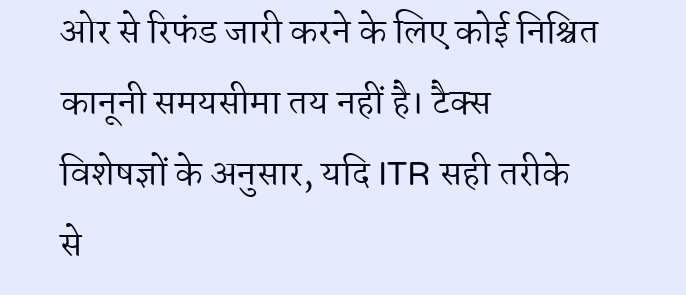ओर से रिफंड जारी करने के लिए कोई निश्चित कानूनी समयसीमा तय नहीं है। टैक्स विशेषज्ञों के अनुसार, यदि ITR सही तरीके से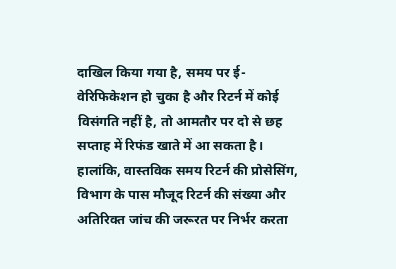दाखिल किया गया है, समय पर ई-वेरिफिकेशन हो चुका है और रिटर्न में कोई विसंगति नहीं है, तो आमतौर पर दो से छह सप्ताह में रिफंड खाते में आ सकता है।
हालांकि, वास्तविक समय रिटर्न की प्रोसेसिंग, विभाग के पास मौजूद रिटर्न की संख्या और अतिरिक्त जांच की जरूरत पर निर्भर करता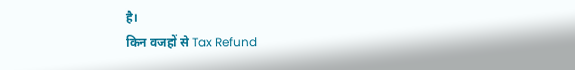है।
किन वजहों से Tax Refund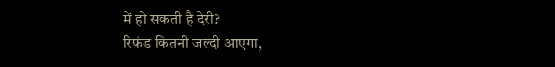में हो सकती है देरी?
रिफंड कितनी जल्दी आएगा,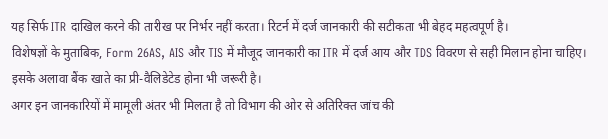यह सिर्फ ITR दाखिल करने की तारीख पर निर्भर नहीं करता। रिटर्न में दर्ज जानकारी की सटीकता भी बेहद महत्वपूर्ण है।
विशेषज्ञों के मुताबिक, Form 26AS, AIS और TIS में मौजूद जानकारी का ITR में दर्ज आय और TDS विवरण से सही मिलान होना चाहिए। इसके अलावा बैंक खाते का प्री-वैलिडेटेड होना भी जरूरी है।
अगर इन जानकारियों में मामूली अंतर भी मिलता है तो विभाग की ओर से अतिरिक्त जांच की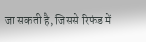जा सकती है, जिससे रिफंड में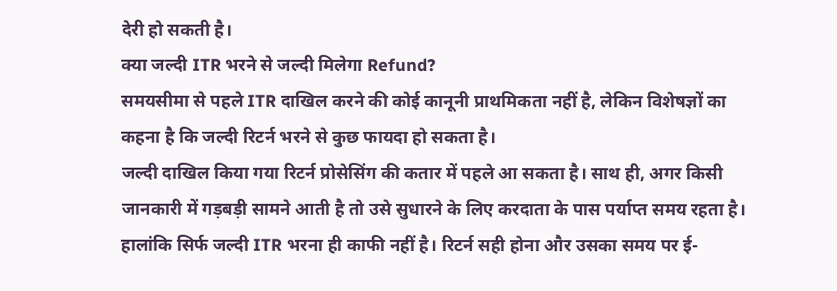देरी हो सकती है।
क्या जल्दी ITR भरने से जल्दी मिलेगा Refund?
समयसीमा से पहले ITR दाखिल करने की कोई कानूनी प्राथमिकता नहीं है, लेकिन विशेषज्ञों का कहना है कि जल्दी रिटर्न भरने से कुछ फायदा हो सकता है।
जल्दी दाखिल किया गया रिटर्न प्रोसेसिंग की कतार में पहले आ सकता है। साथ ही, अगर किसी जानकारी में गड़बड़ी सामने आती है तो उसे सुधारने के लिए करदाता के पास पर्याप्त समय रहता है। हालांकि सिर्फ जल्दी ITR भरना ही काफी नहीं है। रिटर्न सही होना और उसका समय पर ई-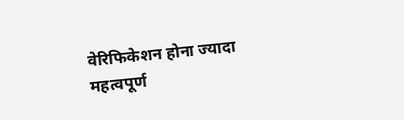वेरिफिकेशन होना ज्यादा महत्वपूर्ण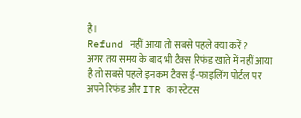है।
Refund नहीं आया तो सबसे पहले क्या करें?
अगर तय समय के बाद भी टैक्स रिफंड खाते में नहीं आया है तो सबसे पहले इनकम टैक्स ई-फाइलिंग पोर्टल पर अपने रिफंड और ITR का स्टेटस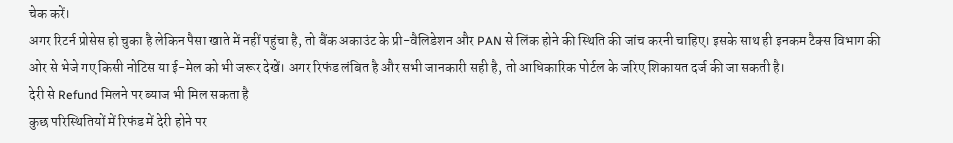चेक करें।
अगर रिटर्न प्रोसेस हो चुका है लेकिन पैसा खाते में नहीं पहुंचा है, तो बैंक अकाउंट के प्री-वैलिडेशन और PAN से लिंक होने की स्थिति की जांच करनी चाहिए। इसके साथ ही इनकम टैक्स विभाग की ओर से भेजे गए किसी नोटिस या ई-मेल को भी जरूर देखें। अगर रिफंड लंबित है और सभी जानकारी सही है, तो आधिकारिक पोर्टल के जरिए शिकायत दर्ज की जा सकती है।
देरी से Refund मिलने पर ब्याज भी मिल सकता है
कुछ परिस्थितियों में रिफंड में देरी होने पर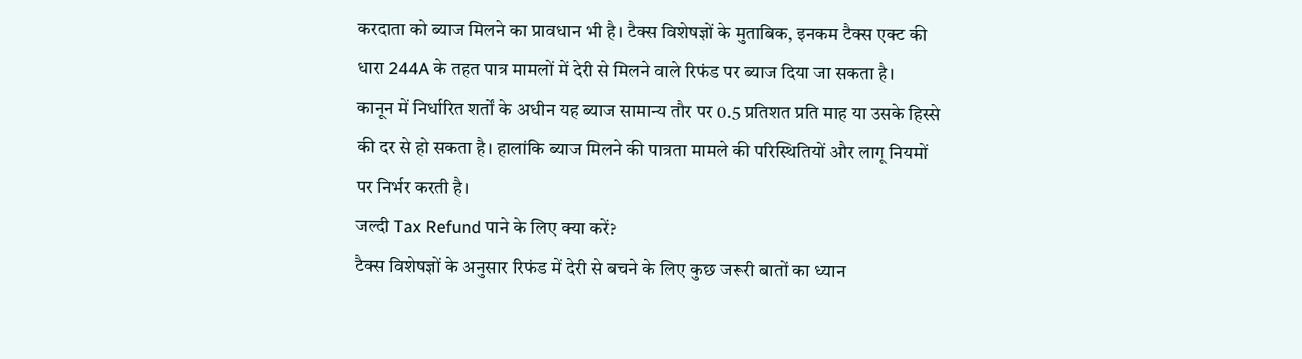करदाता को ब्याज मिलने का प्रावधान भी है। टैक्स विशेषज्ञों के मुताबिक, इनकम टैक्स एक्ट की धारा 244A के तहत पात्र मामलों में देरी से मिलने वाले रिफंड पर ब्याज दिया जा सकता है।
कानून में निर्धारित शर्तों के अधीन यह ब्याज सामान्य तौर पर 0.5 प्रतिशत प्रति माह या उसके हिस्से की दर से हो सकता है। हालांकि ब्याज मिलने की पात्रता मामले की परिस्थितियों और लागू नियमों पर निर्भर करती है।
जल्दी Tax Refund पाने के लिए क्या करें?
टैक्स विशेषज्ञों के अनुसार रिफंड में देरी से बचने के लिए कुछ जरूरी बातों का ध्यान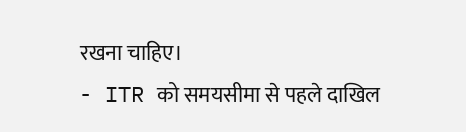रखना चाहिए।
- ITR को समयसीमा से पहले दाखिल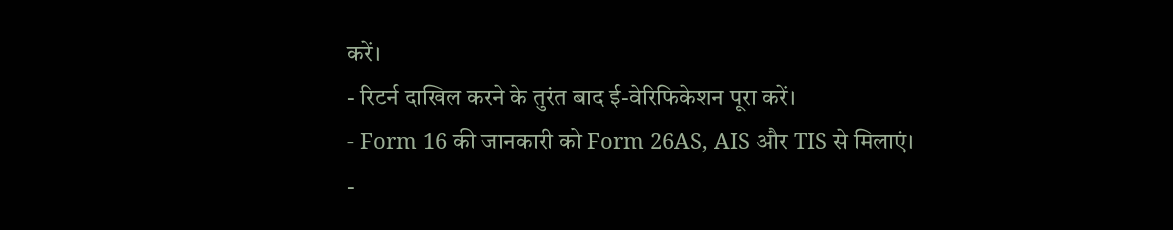करें।
- रिटर्न दाखिल करने के तुरंत बाद ई-वेरिफिकेशन पूरा करें।
- Form 16 की जानकारी को Form 26AS, AIS और TIS से मिलाएं।
-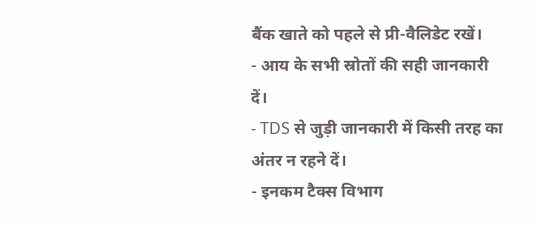बैंक खाते को पहले से प्री-वैलिडेट रखें।
- आय के सभी स्रोतों की सही जानकारी दें।
- TDS से जुड़ी जानकारी में किसी तरह का अंतर न रहने दें।
- इनकम टैक्स विभाग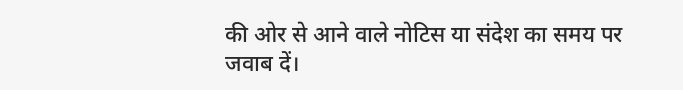की ओर से आने वाले नोटिस या संदेश का समय पर जवाब दें।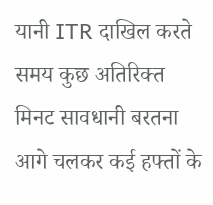यानी ITR दाखिल करते समय कुछ अतिरिक्त मिनट सावधानी बरतना आगे चलकर कई हफ्तों के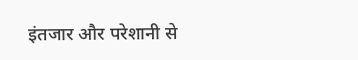इंतजार और परेशानी से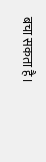बचा सकता है।